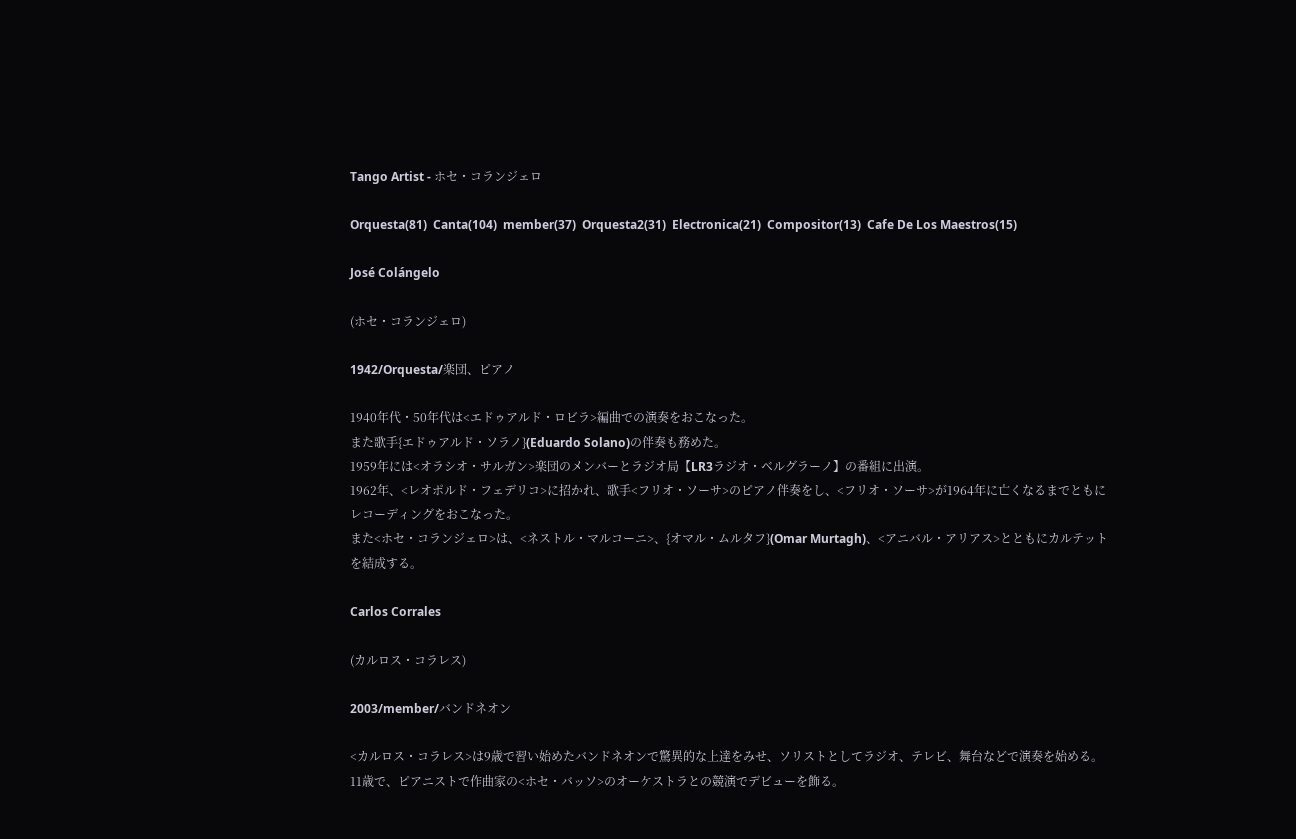Tango Artist - ホセ・コランジェロ

Orquesta(81)  Canta(104)  member(37)  Orquesta2(31)  Electronica(21)  Compositor(13)  Cafe De Los Maestros(15)

José Colángelo

(ホセ・コランジェロ)

1942/Orquesta/楽団、ピアノ

1940年代・50年代は<エドゥアルド・ロビラ>編曲での演奏をおこなった。
また歌手{エドゥアルド・ソラノ}(Eduardo Solano)の伴奏も務めた。
1959年には<オラシオ・サルガン>楽団のメンバーとラジオ局【LR3ラジオ・ベルグラーノ】の番組に出演。
1962年、<レオポルド・フェデリコ>に招かれ、歌手<フリオ・ソーサ>のピアノ伴奏をし、<フリオ・ソーサ>が1964年に亡くなるまでともにレコーディングをおこなった。
また<ホセ・コランジェロ>は、<ネストル・マルコーニ>、{オマル・ムルタフ}(Omar Murtagh)、<アニバル・アリアス>とともにカルテットを結成する。

Carlos Corrales

(カルロス・コラレス)

2003/member/バンドネオン

<カルロス・コラレス>は9歳で習い始めたバンドネオンで驚異的な上達をみせ、ソリストとしてラジオ、テレビ、舞台などで演奏を始める。
11歳で、ピアニストで作曲家の<ホセ・バッソ>のオーケストラとの競演でデビューを飾る。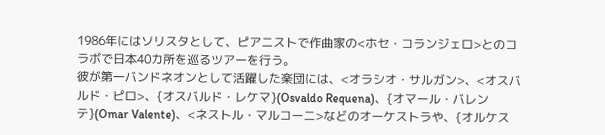1986年にはソリスタとして、ピアニストで作曲家の<ホセ・コランジェロ>とのコラボで日本40カ所を巡るツアーを行う。
彼が第一バンドネオンとして活躍した楽団には、<オラシオ・サルガン>、<オスバルド・ピロ>、{オスバルド・レケマ}(Osvaldo Requena)、{オマール・バレンテ}(Omar Valente)、<ネストル・マルコーニ>などのオーケストラや、{オルケス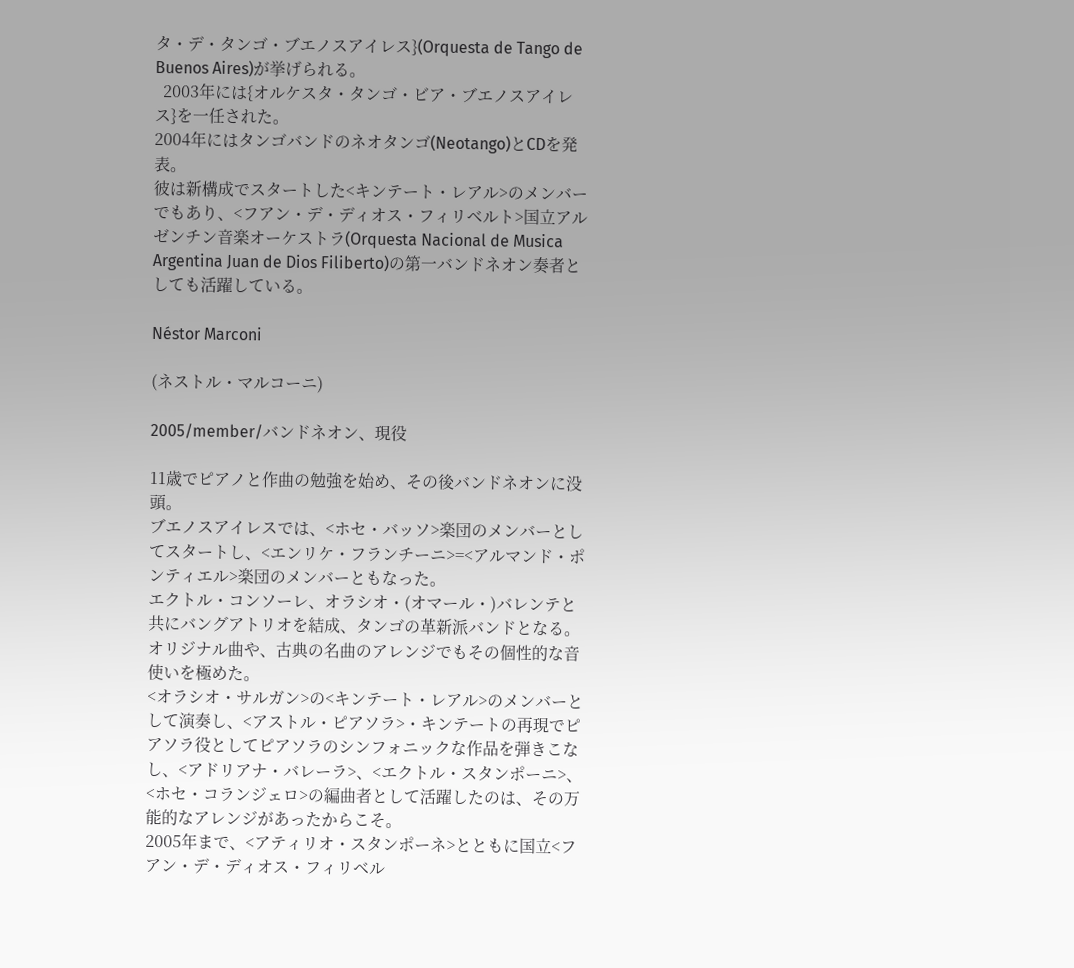タ・デ・タンゴ・ブエノスアイレス}(Orquesta de Tango de Buenos Aires)が挙げられる。
  2003年には{オルケスタ・タンゴ・ビア・ブエノスアイレス}を一任された。
2004年にはタンゴバンドのネオタンゴ(Neotango)とCDを発表。
彼は新構成でスタートした<キンテート・レアル>のメンバーでもあり、<フアン・デ・ディオス・フィリベルト>国立アルゼンチン音楽オーケストラ(Orquesta Nacional de Musica Argentina Juan de Dios Filiberto)の第一バンドネオン奏者としても活躍している。

Néstor Marconi

(ネストル・マルコーニ)

2005/member/バンドネオン、現役

11歳でピアノと作曲の勉強を始め、その後バンドネオンに没頭。
ブエノスアイレスでは、<ホセ・バッソ>楽団のメンバーとしてスタートし、<エンリケ・フランチーニ>=<アルマンド・ポンティエル>楽団のメンバーともなった。
エクトル・コンソーレ、オラシオ・(オマール・)バレンテと共にバングアトリオを結成、タンゴの革新派バンドとなる。
オリジナル曲や、古典の名曲のアレンジでもその個性的な音使いを極めた。
<オラシオ・サルガン>の<キンテート・レアル>のメンバーとして演奏し、<アストル・ピアソラ>・キンテートの再現でピアソラ役としてピアソラのシンフォニックな作品を弾きこなし、<アドリアナ・バレーラ>、<エクトル・スタンポーニ>、<ホセ・コランジェロ>の編曲者として活躍したのは、その万能的なアレンジがあったからこそ。
2005年まで、<アティリオ・スタンポーネ>とともに国立<フアン・デ・ディオス・フィリベル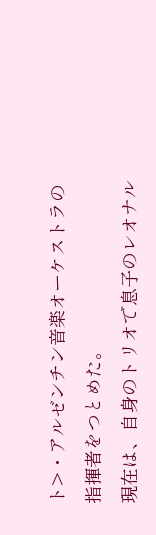ト>・アルゼンチン音楽オーケストラの指揮者をつとめた。
現在は、自身のトリオで息子のレオナル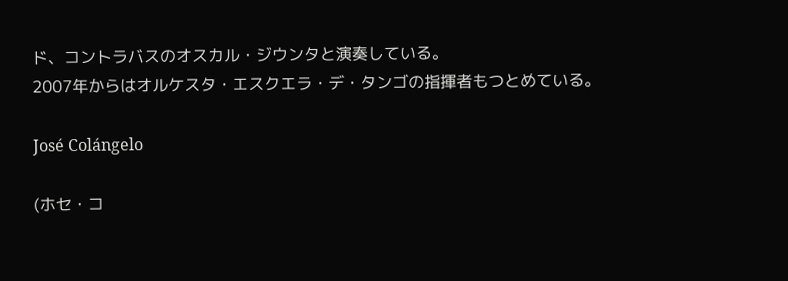ド、コントラバスのオスカル・ジウンタと演奏している。
2007年からはオルケスタ・エスクエラ・デ・タンゴの指揮者もつとめている。

José Colángelo

(ホセ・コ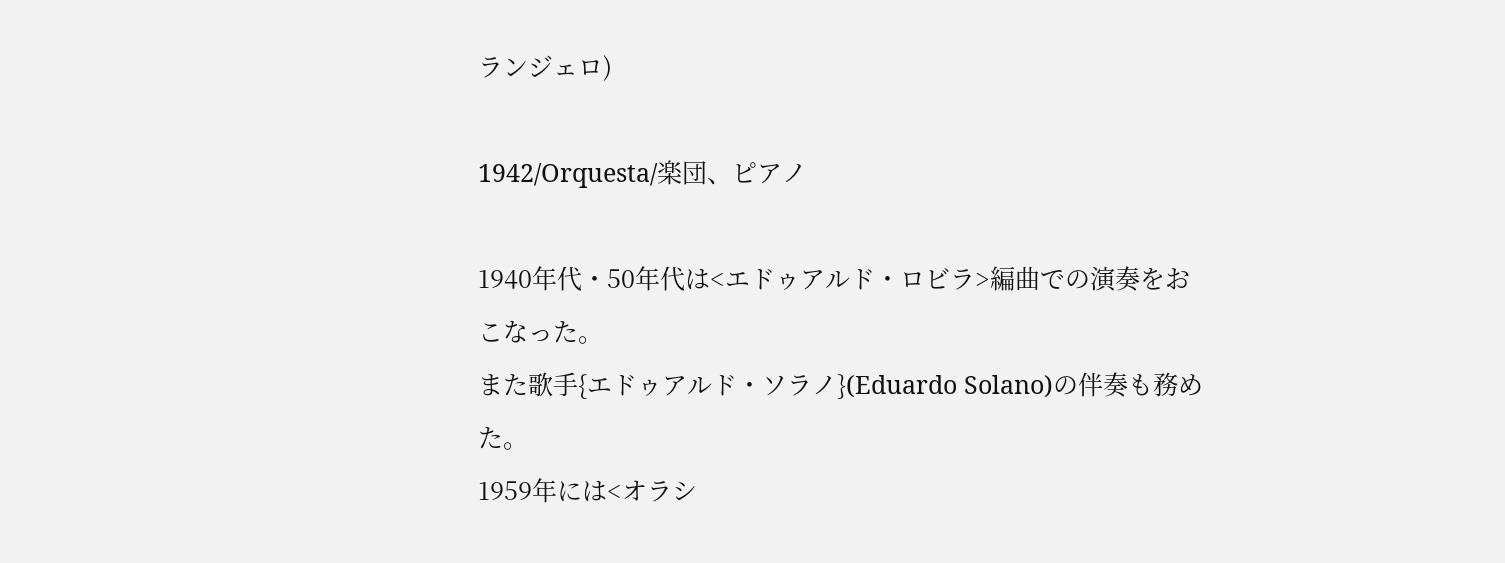ランジェロ)

1942/Orquesta/楽団、ピアノ

1940年代・50年代は<エドゥアルド・ロビラ>編曲での演奏をおこなった。
また歌手{エドゥアルド・ソラノ}(Eduardo Solano)の伴奏も務めた。
1959年には<オラシ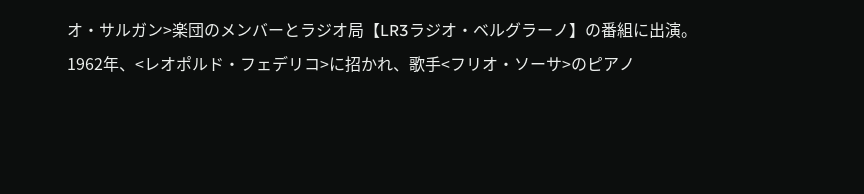オ・サルガン>楽団のメンバーとラジオ局【LR3ラジオ・ベルグラーノ】の番組に出演。
1962年、<レオポルド・フェデリコ>に招かれ、歌手<フリオ・ソーサ>のピアノ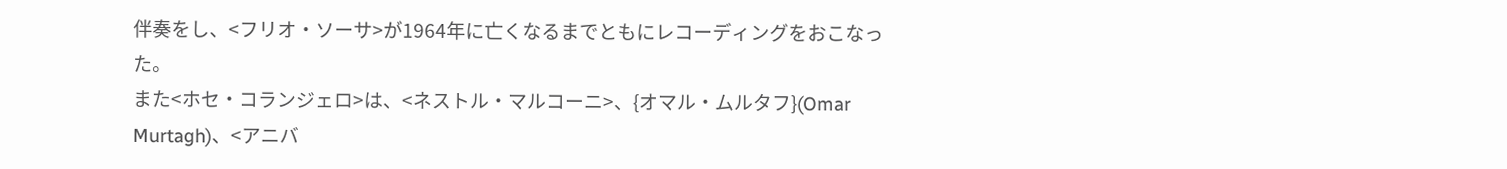伴奏をし、<フリオ・ソーサ>が1964年に亡くなるまでともにレコーディングをおこなった。
また<ホセ・コランジェロ>は、<ネストル・マルコーニ>、{オマル・ムルタフ}(Omar Murtagh)、<アニバ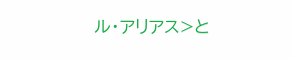ル・アリアス>と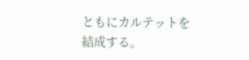ともにカルテットを結成する。